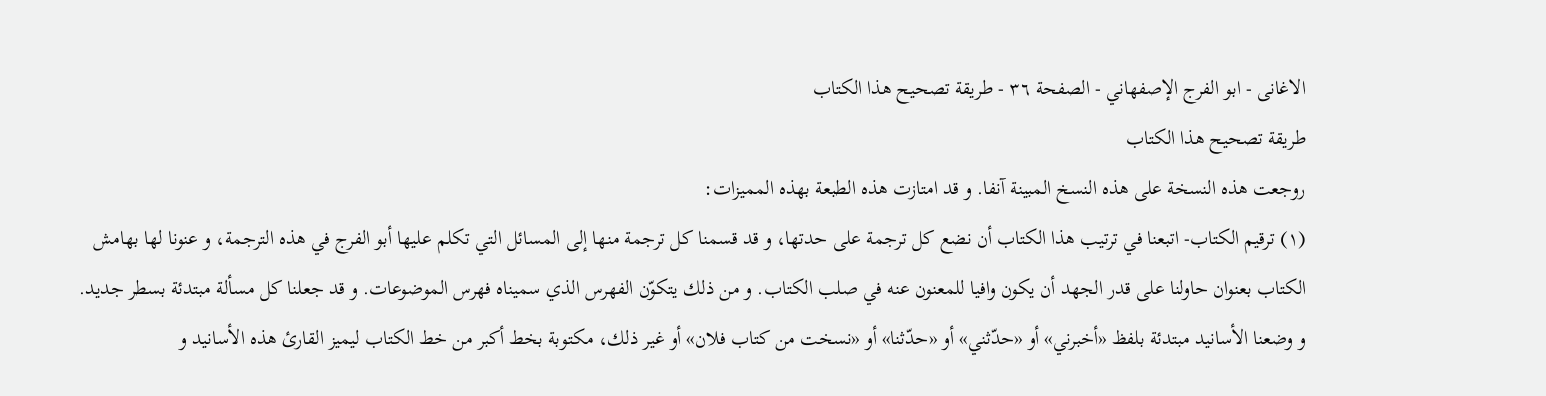الاغانی - ابو الفرج الإصفهاني - الصفحة ٣٦ - طريقة تصحيح هذا الكتاب
طريقة تصحيح هذا الكتاب
روجعت هذه النسخة على هذه النسخ المبينة آنفا. و قد امتازت هذه الطبعة بهذه المميزات:
(١) ترقيم الكتاب- اتبعنا في ترتيب هذا الكتاب أن نضع كل ترجمة على حدتها، و قد قسمنا كل ترجمة منها إلى المسائل التي تكلم عليها أبو الفرج في هذه الترجمة، و عنونا لها بهامش الكتاب بعنوان حاولنا على قدر الجهد أن يكون وافيا للمعنون عنه في صلب الكتاب. و من ذلك يتكوّن الفهرس الذي سميناه فهرس الموضوعات. و قد جعلنا كل مسألة مبتدئة بسطر جديد.
و وضعنا الأسانيد مبتدئة بلفظ «أخبرني» أو «حدّثني» أو «حدّثنا» أو «نسخت من كتاب فلان» أو غير ذلك، مكتوبة بخط أكبر من خط الكتاب ليميز القارئ هذه الأسانيد و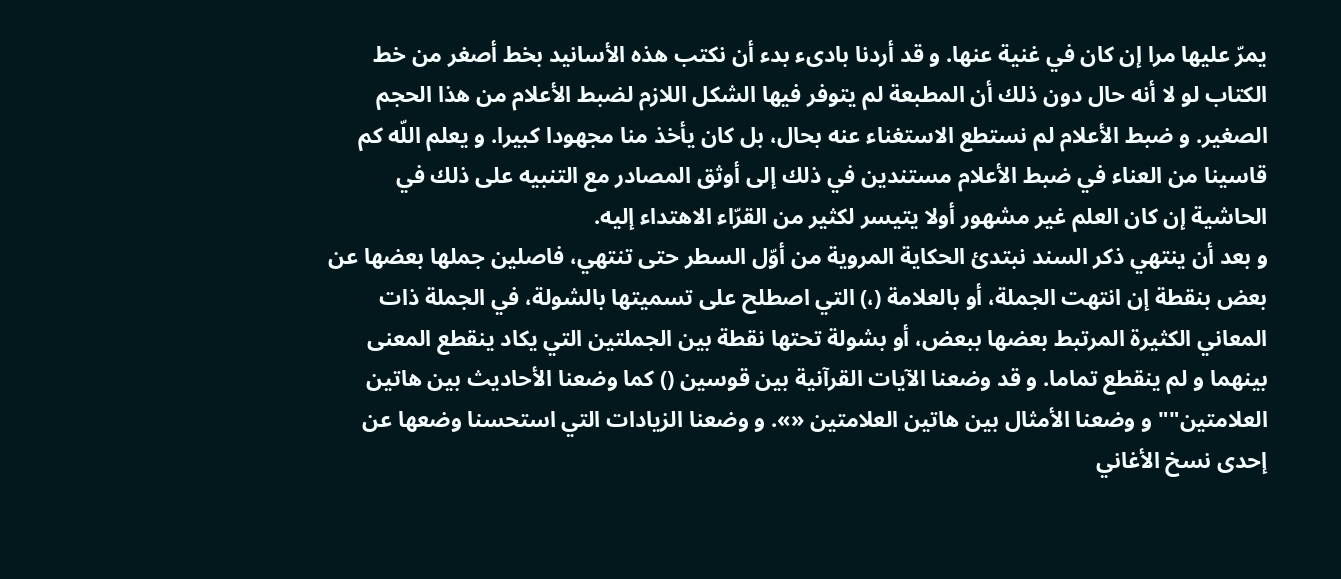يمرّ عليها مرا إن كان في غنية عنها. و قد أردنا بادىء بدء أن نكتب هذه الأسانيد بخط أصغر من خط الكتاب لو لا أنه حال دون ذلك أن المطبعة لم يتوفر فيها الشكل اللازم لضبط الأعلام من هذا الحجم الصغير. و ضبط الأعلام لم نستطع الاستغناء عنه بحال، بل كان يأخذ منا مجهودا كبيرا. و يعلم اللّه كم قاسينا من العناء في ضبط الأعلام مستندين في ذلك إلى أوثق المصادر مع التنبيه على ذلك في الحاشية إن كان العلم غير مشهور أولا يتيسر لكثير من القرّاء الاهتداء إليه.
و بعد أن ينتهي ذكر السند نبتدئ الحكاية المروية من أوّل السطر حتى تنتهي، فاصلين جملها بعضها عن بعض بنقطة إن انتهت الجملة، أو بالعلامة (،) التي اصطلح على تسميتها بالشولة، في الجملة ذات المعاني الكثيرة المرتبط بعضها ببعض، أو بشولة تحتها نقطة بين الجملتين التي يكاد ينقطع المعنى بينهما و لم ينقطع تماما. و قد وضعنا الآيات القرآنية بين قوسين () كما وضعنا الأحاديث بين هاتين العلامتين"" و وضعنا الأمثال بين هاتين العلامتين «». و وضعنا الزيادات التي استحسنا وضعها عن إحدى نسخ الأغاني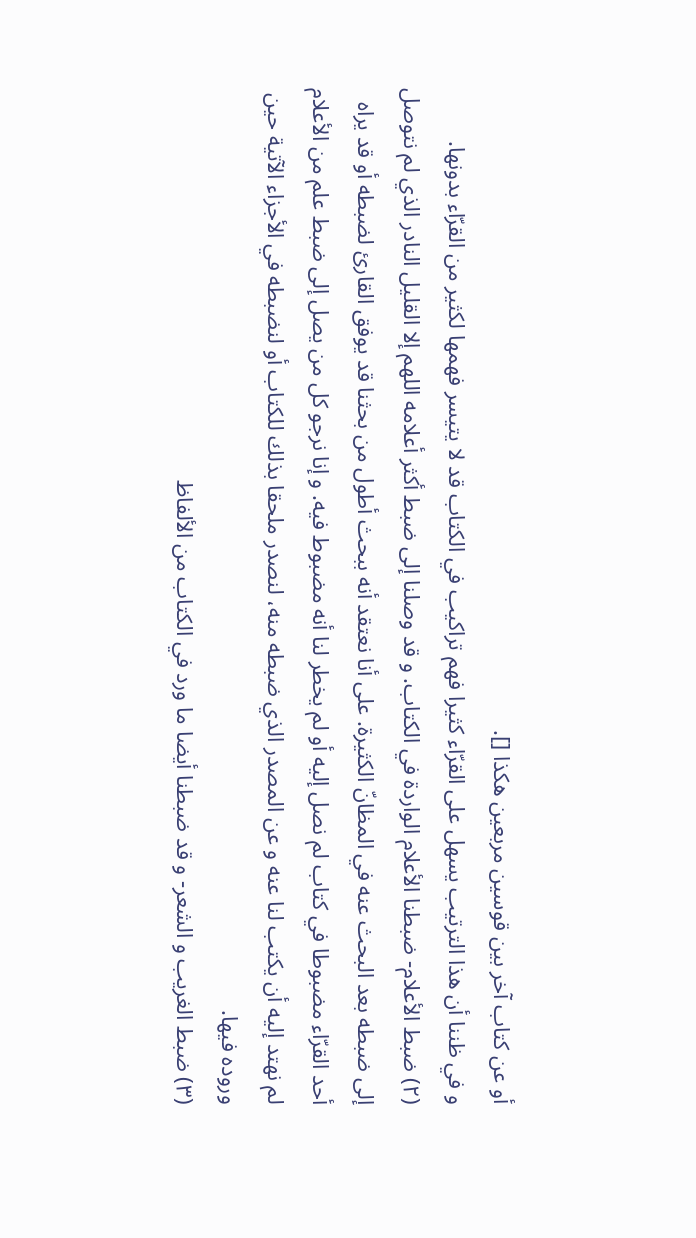أو عن كتاب آخر بين قوسين مربعين هكذا [].
و في ظننا أن هذا الترتيب يسهل على القرّاء كثيرا فهم تراكيب في الكتاب قد لا يتيسر فهمها لكثير من القرّاء بدونها.
(٢) ضبط الأعلام- ضبطنا الأعلام الواردة في الكتاب. و قد وصلنا إلى ضبط أكثر أعلامه اللهم إلا القليل النادر الذي لم نتوصل إلى ضبطه بعد البحث عنه في المظانّ الكثيرة. على أنا نعتقد أنه ببحث أطول من بحثنا قد يوفق القارئ لضبطه أو قد يراه أحد القرّاء مضبوطا في كتاب لم نصل إليه أو لم يخطر لنا أنه مضبوط فيه. و إنا نرجو كل من يصل إلى ضبط علم من الأعلام لم نهتد إليه أن يكتب لنا عنه و عن المصدر الذي ضبطه منه، لنصدر ملحقا بذلك للكتاب أو لنضبطه في الأجزاء الآتية حين وروده فيها.
(٣) ضبط الغريب و الشعر- و قد ضبطنا أيضا ما ورد في الكتاب من الألفاظ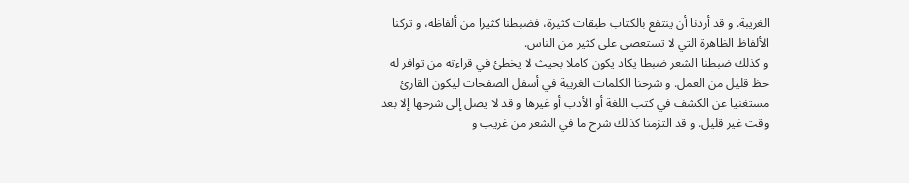الغريبة. و قد أردنا أن ينتفع بالكتاب طبقات كثيرة، فضبطنا كثيرا من ألفاظه، و تركنا الألفاظ الظاهرة التي لا تستعصى على كثير من الناس.
و كذلك ضبطنا الشعر ضبطا يكاد يكون كاملا بحيث لا يخطئ في قراءته من توافر له حظ قليل من العمل. و شرحنا الكلمات الغريبة في أسفل الصفحات ليكون القارئ مستغنيا عن الكشف في كتب اللغة أو الأدب أو غيرها و قد لا يصل إلى شرحها إلا بعد وقت غير قليل. و قد التزمنا كذلك شرح ما في الشعر من غريب و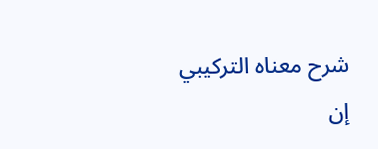شرح معناه التركيبي إن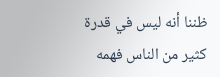ظننا أنه ليس في قدرة كثير من الناس فهمه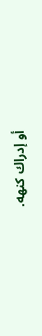أو إدراك كنهه.